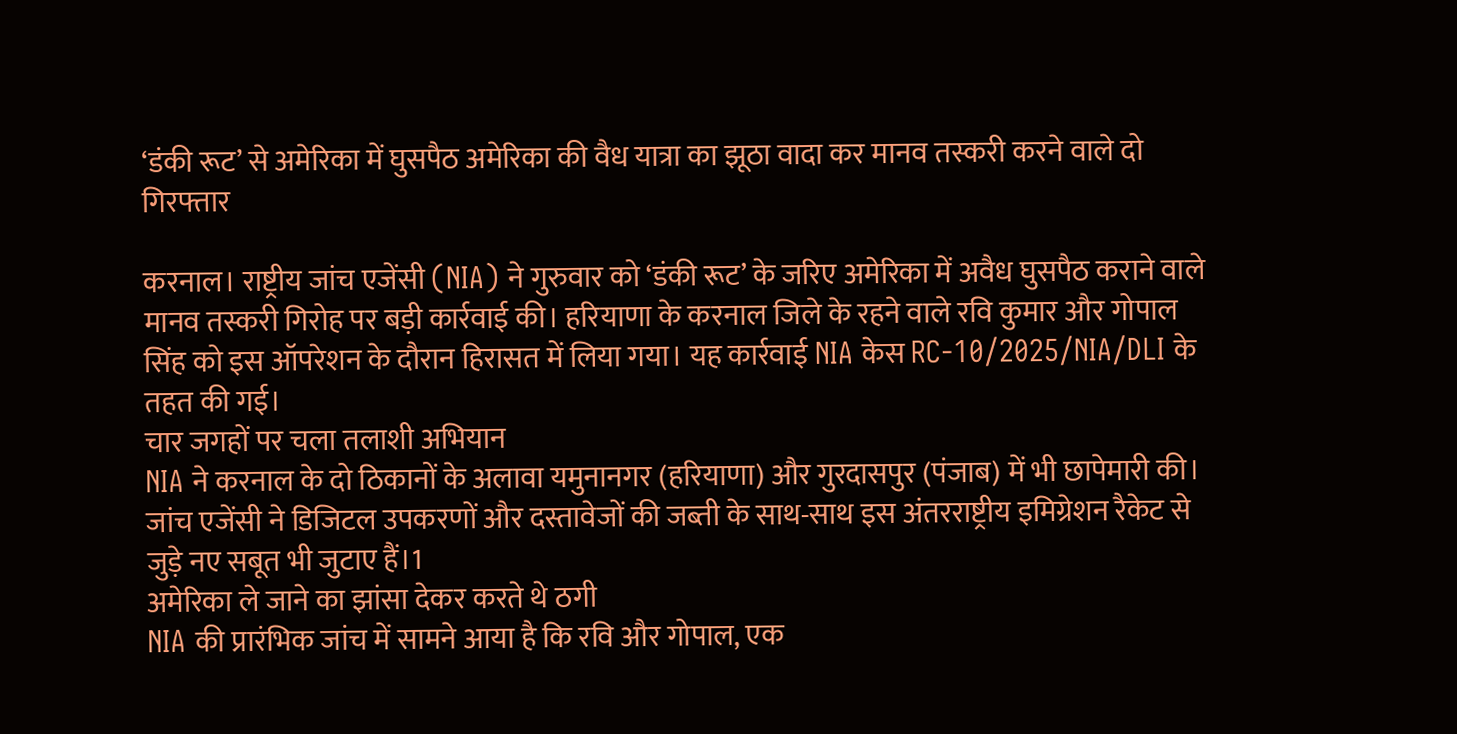‘डंकी रूट’ से अमेरिका में घुसपैठ अमेरिका की वैध यात्रा का झूठा वादा कर मानव तस्करी करने वाले दो गिरफ्तार

करनाल। राष्ट्रीय जांच एजेंसी (NIA) ने गुरुवार को ‘डंकी रूट’ के जरिए अमेरिका में अवैध घुसपैठ कराने वाले मानव तस्करी गिरोह पर बड़ी कार्रवाई की। हरियाणा के करनाल जिले के रहने वाले रवि कुमार और गोपाल सिंह को इस ऑपरेशन के दौरान हिरासत में लिया गया। यह कार्रवाई NIA केस RC-10/2025/NIA/DLI के तहत की गई।
चार जगहों पर चला तलाशी अभियान
NIA ने करनाल के दो ठिकानों के अलावा यमुनानगर (हरियाणा) और गुरदासपुर (पंजाब) में भी छापेमारी की। जांच एजेंसी ने डिजिटल उपकरणों और दस्तावेजों की जब्ती के साथ-साथ इस अंतरराष्ट्रीय इमिग्रेशन रैकेट से जुड़े नए सबूत भी जुटाए हैं।1
अमेरिका ले जाने का झांसा देकर करते थे ठगी
NIA की प्रारंभिक जांच में सामने आया है कि रवि और गोपाल, एक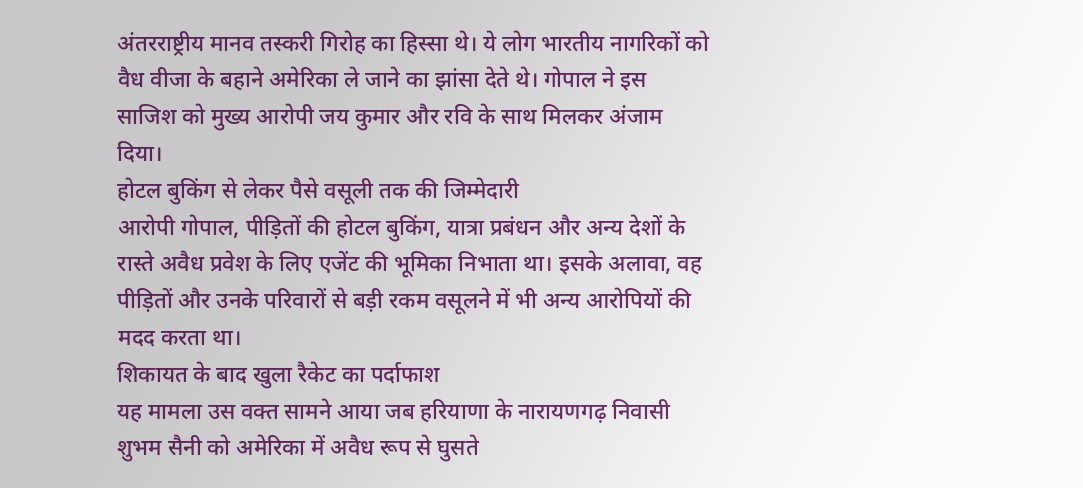अंतरराष्ट्रीय मानव तस्करी गिरोह का हिस्सा थे। ये लोग भारतीय नागरिकों को वैध वीजा के बहाने अमेरिका ले जाने का झांसा देते थे। गोपाल ने इस साजिश को मुख्य आरोपी जय कुमार और रवि के साथ मिलकर अंजाम दिया।
होटल बुकिंग से लेकर पैसे वसूली तक की जिम्मेदारी
आरोपी गोपाल, पीड़ितों की होटल बुकिंग, यात्रा प्रबंधन और अन्य देशों के रास्ते अवैध प्रवेश के लिए एजेंट की भूमिका निभाता था। इसके अलावा, वह पीड़ितों और उनके परिवारों से बड़ी रकम वसूलने में भी अन्य आरोपियों की मदद करता था।
शिकायत के बाद खुला रैकेट का पर्दाफाश
यह मामला उस वक्त सामने आया जब हरियाणा के नारायणगढ़ निवासी शुभम सैनी को अमेरिका में अवैध रूप से घुसते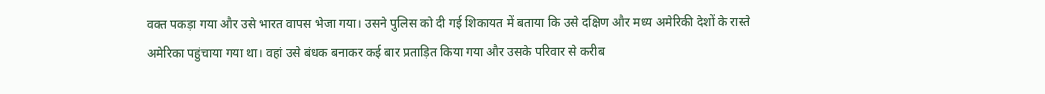वक्त पकड़ा गया और उसे भारत वापस भेजा गया। उसने पुलिस को दी गई शिकायत में बताया कि उसे दक्षिण और मध्य अमेरिकी देशों के रास्ते अमेरिका पहुंचाया गया था। वहां उसे बंधक बनाकर कई बार प्रताड़ित किया गया और उसके परिवार से करीब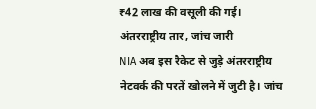₹42 लाख की वसूली की गई।
अंतरराष्ट्रीय तार, जांच जारी
NIA अब इस रैकेट से जुड़े अंतरराष्ट्रीय नेटवर्क की परतें खोलने में जुटी है। जांच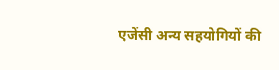एजेंसी अन्य सहयोगियों की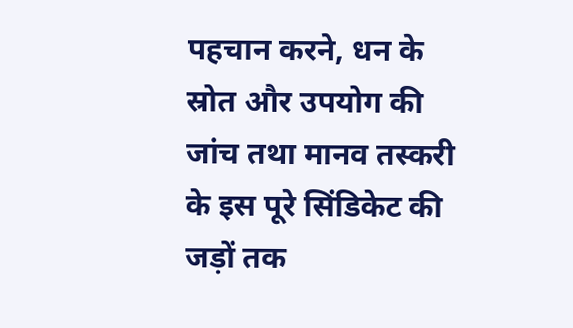पहचान करने, धन के स्रोत और उपयोग की जांच तथा मानव तस्करी के इस पूरे सिंडिकेट की जड़ों तक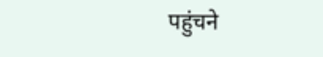पहुंचने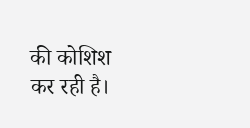की कोशिश कर रही है।